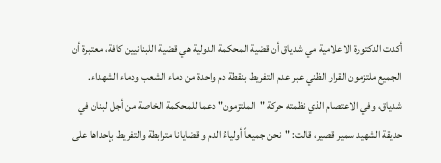أكدت الدكتورة الاعلامية مي شدياق أن قضية المحكمة الدولية هي قضية اللبنانيين كافة، معتبرة أن الجميع ملتزمون القرار الظني عبر عدم التفريط بنقطة دم واحدة من دماء الشعب ودماء الشهداء.
شدياق، وفي الاعتصام الذي نظمته حركة "الملتزمون" دعما للمحكمة الخاصة من أجل لبنان في حديقة الشهيد سمير قصير، قالت: "نحن جميعاً أولياءُ الدم و قضايانا مترابطة والتفريط بإحداها على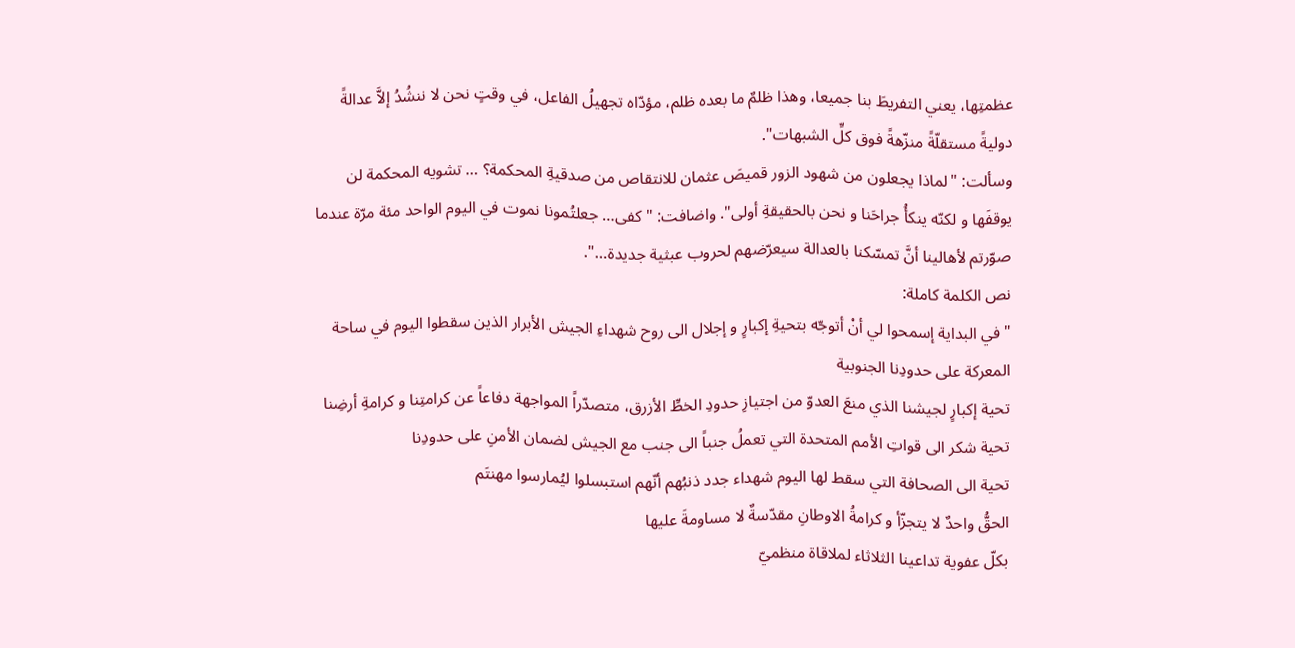عظمتِها، يعني التفريطَ بنا جميعا، وهذا ظلمٌ ما بعده ظلم، مؤدّاه تجهيلُ الفاعل، في وقتٍ نحن لا ننشُدُ إلاَّ عدالةً دوليةً مستقلّةً منزّهةً فوق كلِّ الشبهات".
وسألت: "لماذا يجعلون من شهود الزور قميصَ عثمان للانتقاص من صدقيةِ المحكمة؟ … تشويه المحكمة لن يوقفَها و لكنّه ينكأُ جراحَنا و نحن بالحقيقةِ أولى". واضافت: "كفى… جعلتُمونا نموت في اليوم الواحد مئة مرّة عندما صوّرتم لأهالينا أنَّ تمسّكنا بالعدالة سيعرّضهم لحروب عبثية جديدة…".
نص الكلمة كاملة:
"في البداية إسمحوا لي أنْ أتوجّه بتحيةِ إكبارٍ و إجلال الى روح شهداءِ الجيش الأبرار الذين سقطوا اليوم في ساحة المعركة على حدودِنا الجنوبية
تحية إكبارٍ لجيشنا الذي منعَ العدوّ من اجتيازِ حدودِ الخطِّ الأزرق، متصدّراً المواجهة دفاعاً عن كرامتِنا و كرامةِ أرضِنا
تحية شكر الى قواتِ الأمم المتحدة التي تعملُ جنباً الى جنب مع الجيش لضمان الأمنِ على حدودِنا
تحية الى الصحافة التي سقط لها اليوم شهداء جدد ذنبُهم أنّهم استبسلوا ليُمارسوا مهنتَم
الحقُّ واحدٌ لا يتجزّأ و كرامةُ الاوطانِ مقدّسةٌ لا مساومةَ عليها
بكلّ عفوية تداعينا الثلاثاء لملاقاة منظميّ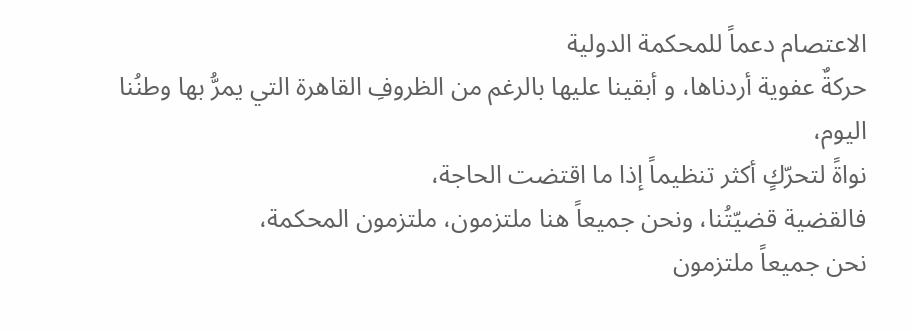الاعتصام دعماً للمحكمة الدولية
حركةٌ عفوية أردناها، و أبقينا عليها بالرغم من الظروفِ القاهرة التي يمرُّ بها وطنُنا اليوم،
نواةً لتحرّكٍ أكثر تنظيماً إذا ما اقتضت الحاجة،
فالقضية قضيّتُنا، ونحن جميعاً هنا ملتزمون، ملتزمون المحكمة،
نحن جميعاً ملتزمون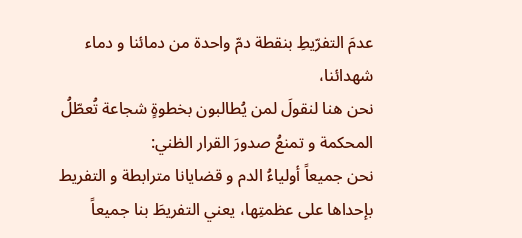عدمَ التفرّيطِ بنقطة دمّ واحدة من دمائنا و دماء شهدائنا،
نحن هنا لنقولَ لمن يُطالبون بخطوةٍ شجاعة تُعطّلُ المحكمة و تمنعُ صدورَ القرار الظني:
نحن جميعاً أولياءُ الدم و قضايانا مترابطة و التفريط بإحداها على عظمتِها، يعني التفريطَ بنا جميعاً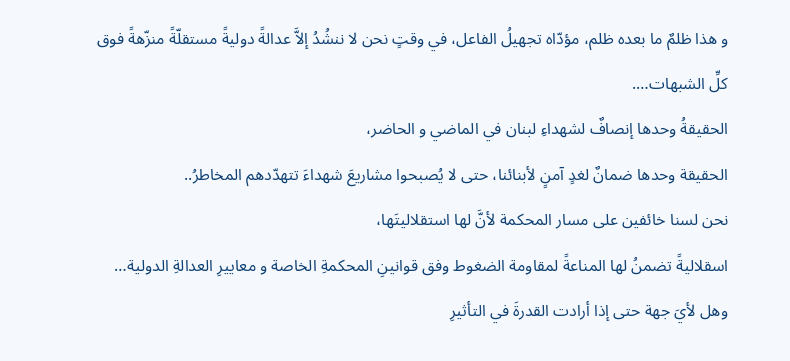و هذا ظلمٌ ما بعده ظلم، مؤدّاه تجهيلُ الفاعل، في وقتٍ نحن لا ننشُدُ إلاَّ عدالةً دوليةً مستقلّةً منزّهةً فوق كلِّ الشبهات….
الحقيقةُ وحدها إنصافٌ لشهداءِ لبنان في الماضي و الحاضر،
الحقيقة وحدها ضمانٌ لغدٍ آمنٍ لأبنائنا، حتى لا يُصبحوا مشاريعَ شهداءَ تتهدّدهم المخاطرُ..
نحن لسنا خائفين على مسار المحكمة لأنَّ لها استقلاليتَها،
اسقلاليةً تضمنُ لها المناعةً لمقاومة الضغوط وفق قوانينِ المحكمةِ الخاصة و معاييرِ العدالةِ الدولية…
وهل لأيَ جهة حتى إذا أرادت القدرةَ في التأثيرِ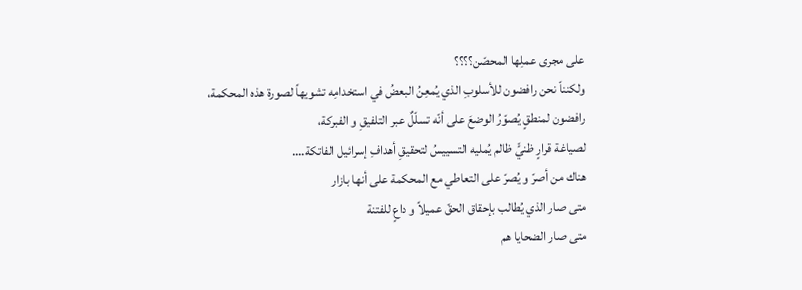على مجرى عملِها المحصّن؟؟؟؟
ولكنناّ نحن رافضون للأسلوبِ الذي يُمعِنُ البعضُ في استخدامِه تشويهاً لصورة هذه المحكمة،
رافضون لمنطقٍ يُصوّرُ الوضعَ على أنّه تسلّلٌ عبر التلفيقِ و الفبركة،
لصياغة قرارٍ ظنيٍّ ظالم يُمليه التسييسُ لتحقيقِ أهدافِ إسرائيل الفاتكة….
هناك من أصرّ و يُصرّ على التعاطي مع المحكمة على أنها بازار
متى صار الذي يُطالب بإحقاق الحقّ عميلاً و داعٍ للفتنة
متى صار الضحايا هم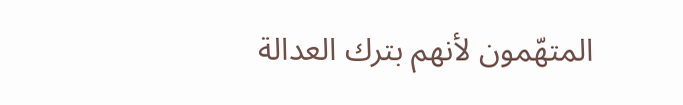المتهّمون لأنهم بترك العدالة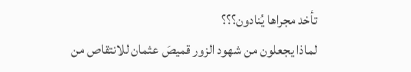تأخد مجراها يُنادون؟؟؟
لماذا يجعلون من شهود الزور قميصَ عثمان للانتقاص من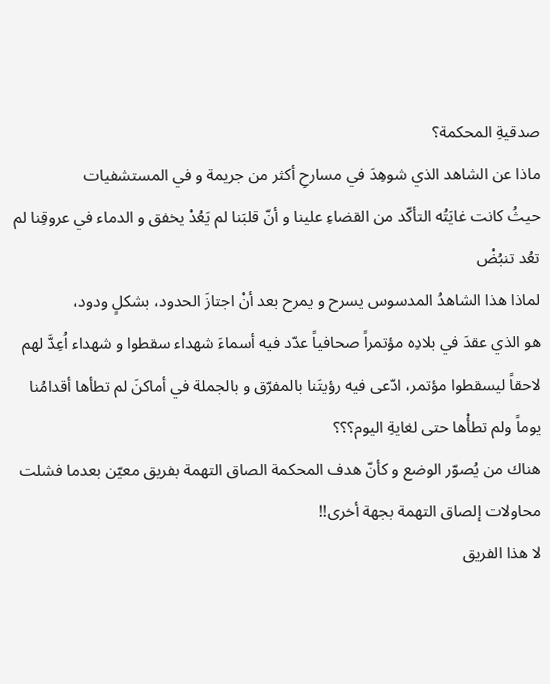صدقيةِ المحكمة؟
ماذا عن الشاهد الذي شوهِدَ في مسارحِ أكثر من جريمة و في المستشفيات
حيثُ كانت غايَتُه التأكّد من القضاءِ علينا و أنّ قلبَنا لم يَعُدْ يخفق و الدماء في عروقِنا لم تعُد تنبُضْ
لماذا هذا الشاهدُ المدسوس يسرح و يمرح بعد أنْ اجتازَ الحدود، بشكلٍ ودود،
هو الذي عقدَ في بلادِه مؤتمراً صحافياً عدّد فيه أسماءَ شهداء سقطوا و شهداء اُعِدَّ لهم لاحقاً ليسقطوا مؤتمر، ادّعى فيه رؤيتَنا بالمفرّق و بالجملة في أماكنَ لم تطأها أقدامُنا يوماً ولم تطأْها حتى لغايةِ اليوم؟؟؟
هناك من يُصوّر الوضع و كأنّ هدف المحكمة الصاق التهمة بفريق معيّن بعدما فشلت محاولات إلصاق التهمة بجهة أخرى!!
لا هذا الفريق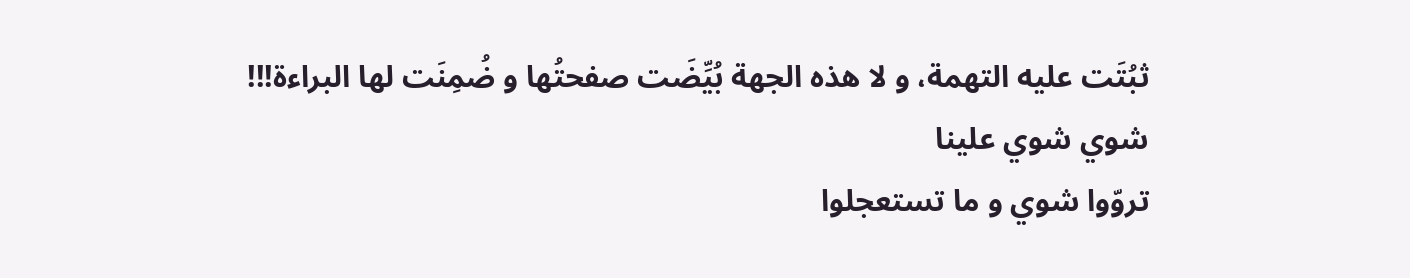ثبُتَت عليه التهمة، و لا هذه الجهة بُيِّضَت صفحتُها و ضُمِنَت لها البراءة!!!
شوي شوي علينا
تروّوا شوي و ما تستعجلوا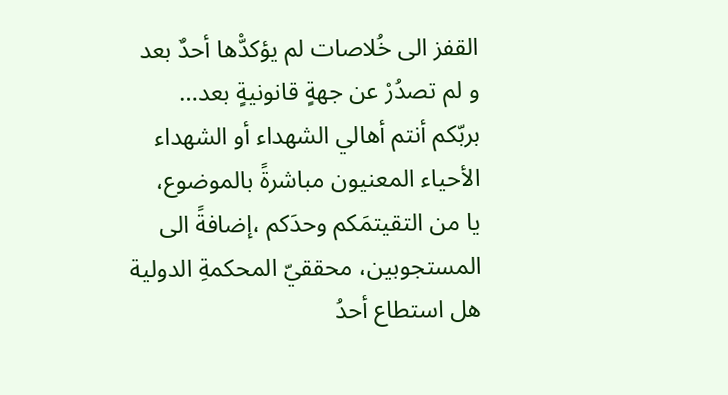القفز الى خُلاصات لم يؤكدّْها أحدٌ بعد و لم تصدُرْ عن جهةٍ قانونيةٍ بعد…
بربّكم أنتم أهالي الشهداء أو الشهداء الأحياء المعنيون مباشرةً بالموضوع،
يا من التقيتمَكم وحدَكم ،إضافةً الى المستجوبين، محققيّ المحكمةِ الدولية
هل استطاع أحدُ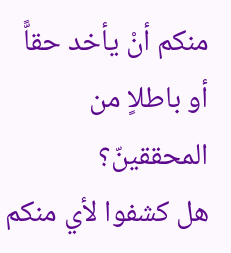منكم أنْ يأخد حقاًّ أو باطلاٍ من المحققينّ؟
هل كشفوا لأي منكم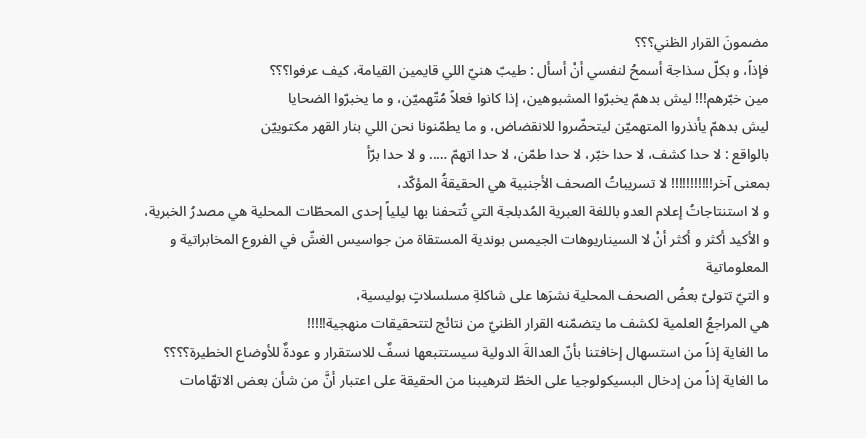مضمونَ القرار الظني؟؟؟
فإذاً، و بكلّ سذاجة أسمحُ لنفسي أنْ أسأل : طيبّ هنيّ اللي قايمين القيامة، كيف عرفوا؟؟؟
مين خبّرهم!!! ليش بدهمّ يخبرّوا المشبوهين، إذا كانوا فعلاً مُتّهميّن، و ما يخبرّوا الضحايا
ليش بدهمّ يأنذروا المتهميّن ليتحضّروا للانقضاض، و ما يطمّنونا نحن اللي بنار القهر مكتوييّن
بالواقع : لا حدا كشف، لا حدا خبّر، لا حدا طمّن، لا حدا اتهمّ ….. و لا حدا برّأ
بمعنى آخر!!!!!!!!!!! لا تسريباتُ الصحف الأجنبية هي الحقيقةُ المؤكّد،
و لا استنتاجاتُ إعلام العدو باللغة العبرية المُدبلجة التي تُتحفنا بها ليلياً إحدى المحطّات المحلية هي مصدرُ الخبرية،
و الأكيد أكثر و أكثر أنْ لا السيناريوهات الجيمس بوندية المستقاة من جواسيس الغشّ في الفروع المخابراتية و المعلوماتية
و التيّ تتولىّ بعضُ الصحف المحلية نشرَها على شاكلةِ مسلسلاتٍ بوليسية،
هي المراجعُ العلمية لكشف ما يتضمّنه القرار الظنيّ من نتائج لتتحقيقات منهجية!!!!!
ما الغاية إذاً من استسهال إخافتنا بأنّ العدالةَ الدولية سيستتبعها نسفٌ للاستقرار و عودةٌ للأوضاع الخطيرة؟؟؟؟
ما الغاية إذاً من إدخال البسيكولوجيا على الخطّ لترهيبنا من الحقيقة على اعتبار أنَّ من شأن بعض الاتهّامات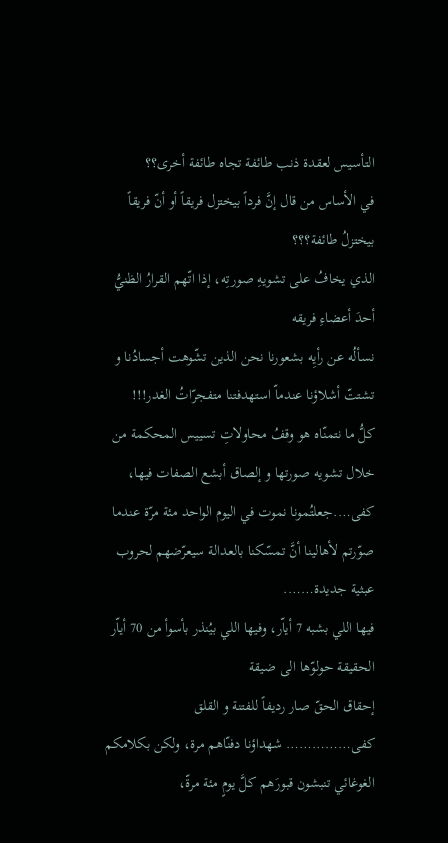التأسيس لعقدة ذنب طائفة تجاه طائفة أخرى؟؟
في الأساس من قال إنَّ فرداً بيختزل فريقاً أو أنّ فريقاً بيختزلُ طائفة؟؟؟
الذي يخافُ على تشويهِ صورتِه، إذا اتّهم القرارُ الظنيُّ أحدَ أعضاءِ فريقه
نسألُه عن رأيِه بشعورنا نحن الذين تشّوهت أجسادُنا و تشتتّ أشلاؤنا عندماّ استهدفتنا متفجرّاتُ الغدر!!!
كلُّ ما نتمنّاه هو وقفُ محاولاتِ تسييس المحكمة من خلال تشويه صورتها و إلصاق أبشع الصفات فيها،
كفى….جعلتُمونا نموت في اليوم الواحد مئة مرّة عندما صوّرتم لأهالينا أنَّ تمسّكنا بالعدالة سيعرّضهم لحروب عبثية جديدة…….
فيها اللي بشبه 7 أياّر، وفيها اللي بيُنذر بأسوأ من 70 أياّر
الحقيقة حولوّها الى ضيقة
إحقاق الحقّ صار رديفاً للفتنة و القلق
كفى…………… شهداؤنا دفنّاهم مرة، ولكن بكلامكم الغوغائي تنبشون قبورَهم كلَّ يومٍ مئة مرةّ،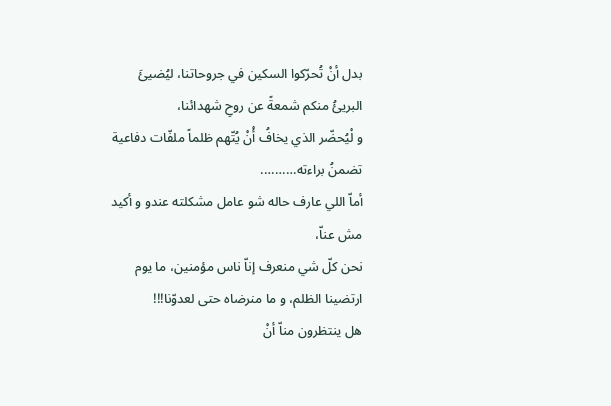بدل أنْ تُحرّكوا السكين في جروحاتنا، ليُضيئَ البريئُ منكم شمعةً عن روحِ شهدائنا،
و لْيُحضّر الذي يخافُ أْنْ يُتّهم ظلماً ملفّات دفاعية تضمنُ براءته……….
أماّ اللي عارف حاله شو عامل مشكلته عندو و أكيد مش عناّ،
نحن كلّ شي منعرف إناّ ناس مؤمنين، ما يوم ارتضينا الظلم، و ما منرضاه حتى لعدوّنا!!!
هل ينتظرون مناّ أنْ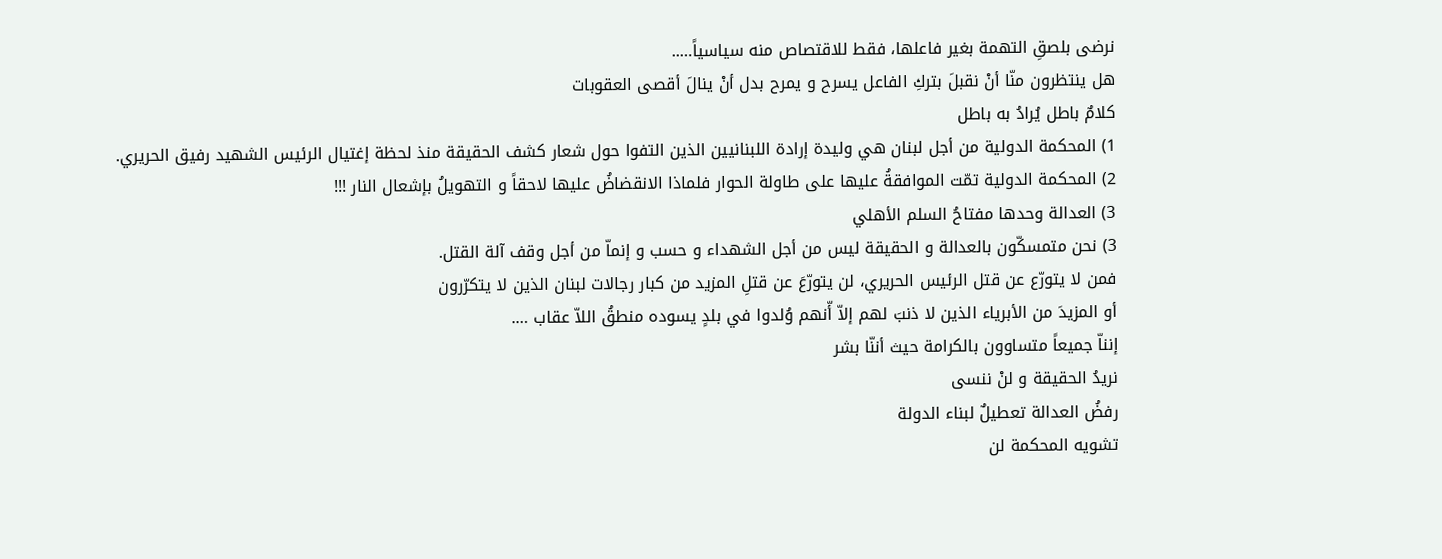نرضى بلصقِ التهمة بغير فاعلها، فقط للاقتصاص منه سياسياً…..
هل ينتظرون منّا أنْ نقبلَ بتركِ الفاعل يسرح و يمرح بدل أنْ ينالَ أقصى العقوبات
كلامٌ باطل يُرادُ به باطل
1) المحكمة الدولية من أجل لبنان هي وليدة إرادة اللبنانيين الذين التفوا حول شعار كشف الحقيقة منذ لحظة إغتيال الرئيس الشهيد رفيق الحريري.
2) المحكمة الدولية تمّت الموافقةُ عليها على طاولة الحوار فلماذا الانقضاضُ عليها لاحقاً و التهويلُ بإشعال النار !!!
3) العدالة وحدها مفتاحُ السلم الأهلي
3) نحن متمسكّون بالعدالة و الحقيقة ليس من أجل الشهداء و حسب و إنماّ من أجل وقف آلة القتل.
فمن لا يتورّع عن قتل الرئيس الحريري، لن يتورّعَ عن قتلِ المزيد من كبار رجالات لبنان الذين لا يتكرّرون
أو المزيدَ من الأبرياء الذين لا ذنبَ لهم إلاّ أّنهم وُلدوا في بلدٍ يسوده منطقُ اللاّ عقاب ….
إنناّ جميعاً متساوون بالكرامة حيث أننّا بشر
نريدُ الحقيقة و لنْ ننسى
رفضُ العدالة تعطيلٌ لبناء الدولة
تشويه المحكمة لن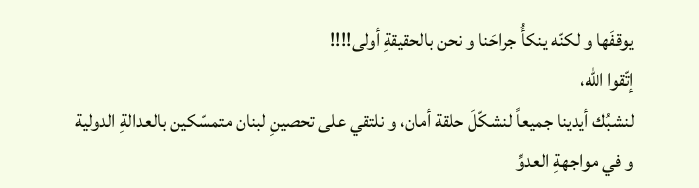يوقفَها و لكنّه ينكأُ جراحَنا و نحن بالحقيقةِ أولى!!!!
إتّقوا الله،
لنشبُك أيدينا جميعاً لنشكّلَ حلقة أمان، و نلتقي على تحصينِ لبنان متمسّكين بالعدالةِ الدولية
و في مواجهةِ العدوِّ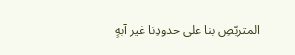المتربّصِ بنا على حدودِنا غير آبهٍ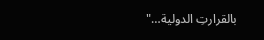بالقرارتِ الدولية…"